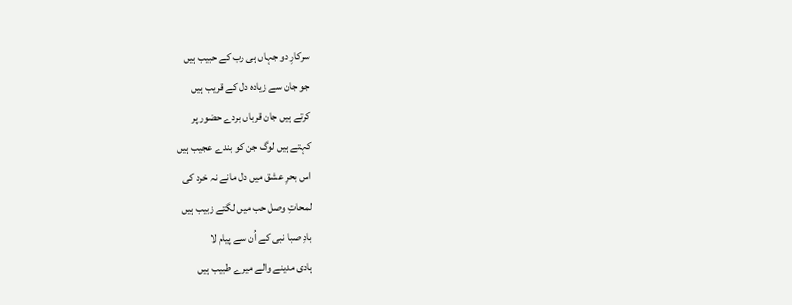سرکارِ دو جہاں ہی رب کے حبیب ہیں
جو جان سے زیادہ دل کے قریب ہیں
کرتے ہیں جان قرباں بردے حضور پر
کہتے ہیں لوگ جن کو بندے عجیب ہیں
اس بحرِ عشق میں دل مانے نہ خرد کی
لمحاتِ وصل حب میں لگتے زبیب ہیں
بادِ صبا نبی کے اُن سے پیام لا
ہادی مدینے والے میرے طبیب ہیں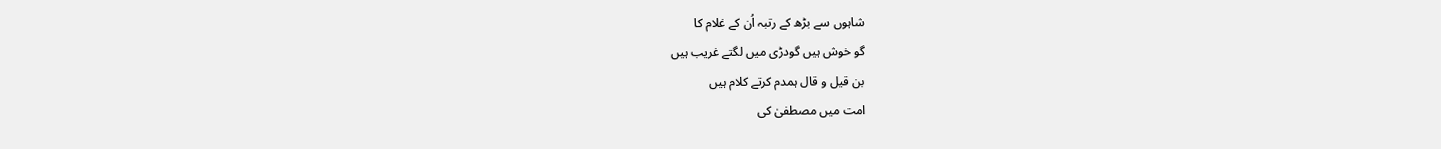شاہوں سے بڑھ کے رتبہ اُن کے غلام کا
گو خوش ہیں گودڑی میں لگتے غریب ہیں
بن قیل و قال ہمدم کرتے کلام ہیں
امت میں مصطفیٰ کی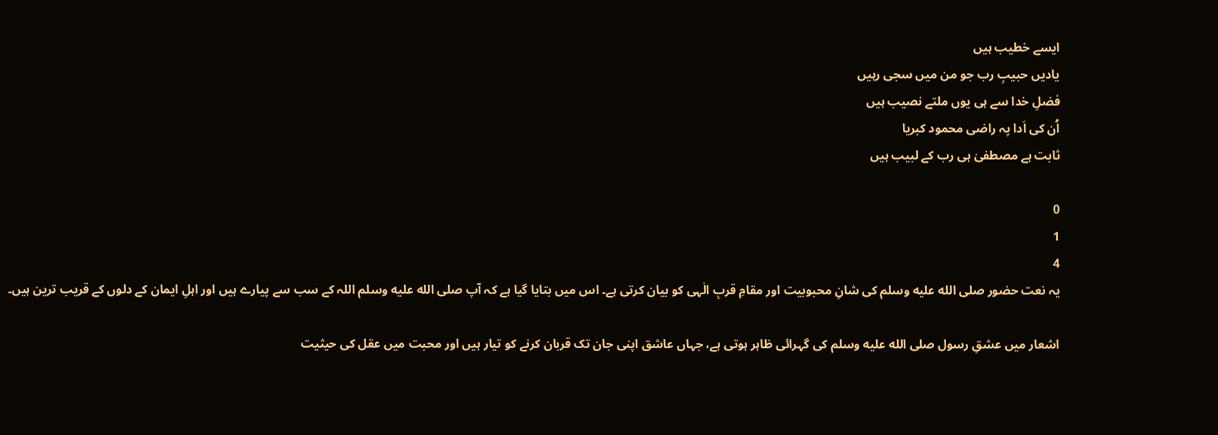ایسے خطیب ہیں
یادیں حبیبِ رب جو من میں سجی رہیں
فضلِ خدا سے ہی یوں ملتے نصیب ہیں
اُن کی اَدا پہ راضی محمود کبریا
ثابت ہے مصطفیٰ ہی رب کے لبیب ہیں

0
1
4
یہ نعت حضور صلى الله عليه وسلم کی شانِ محبوبیت اور مقامِ قربِ الٰہی کو بیان کرتی ہے۔ اس میں بتایا گیا ہے کہ آپ صلى الله عليه وسلم اللہ کے سب سے پیارے ہیں اور اہلِ ایمان کے دلوں کے قریب ترین ہیں۔

اشعار میں عشقِ رسول صلى الله عليه وسلم کی گہرائی ظاہر ہوتی ہے، جہاں عاشق اپنی جان تک قربان کرنے کو تیار ہیں اور محبت میں عقل کی حیثیت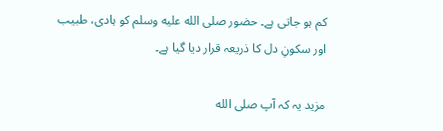کم ہو جاتی ہے۔ حضور صلى الله عليه وسلم کو ہادی، طبیب اور سکونِ دل کا ذریعہ قرار دیا گیا ہے۔

مزید یہ کہ آپ صلى الله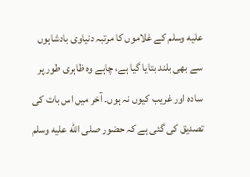عليه وسلم کے غلاموں کا مرتبہ دنیاوی بادشاہوں سے بھی بلند بتایا گیا ہے، چاہے وہ ظاہری طور پر سادہ اور غریب کیوں نہ ہوں۔ آخر میں اس بات کی تصدیق کی گئی ہے کہ حضور صلى الله عليه وسلم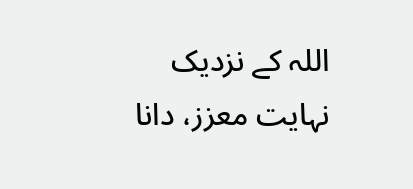اللہ کے نزدیک نہایت معزز، دانا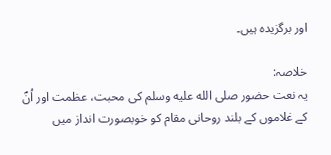اور برگزیدہ ہیں۔

خلاصہ:
یہ نعت حضور صلى الله عليه وسلم کی محبت، عظمت اور اُنؐ کے غلاموں کے بلند روحانی مقام کو خوبصورت انداز میں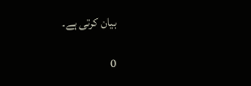بیان کرتی ہے۔

0